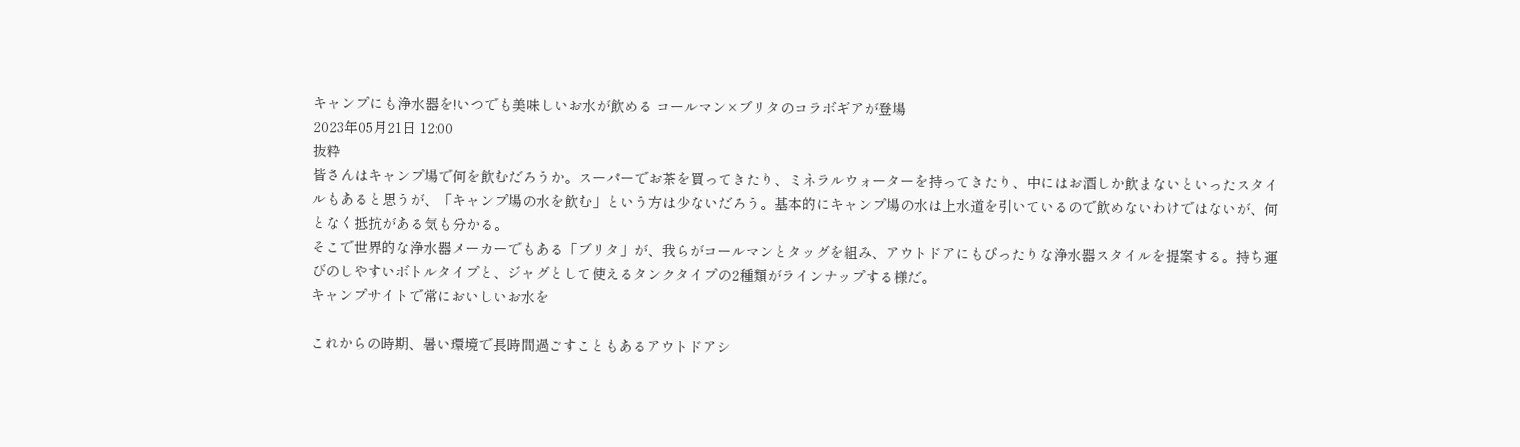キャンプにも浄水器を!いつでも美味しいお水が飲める コールマン×ブリタのコラボギアが登場
2023年05月21日 12:00
抜粋
皆さんはキャンプ場で何を飲むだろうか。スーパーでお茶を買ってきたり、ミネラルウォーターを持ってきたり、中にはお酒しか飲まないといったスタイルもあると思うが、「キャンプ場の水を飲む」という方は少ないだろう。基本的にキャンプ場の水は上水道を引いているので飲めないわけではないが、何となく抵抗がある気も分かる。
そこで世界的な浄水器メーカーでもある「ブリタ」が、我らがコールマンとタッグを組み、アウトドアにもぴったりな浄水器スタイルを提案する。持ち運びのしやすいボトルタイプと、ジャグとして使えるタンクタイプの2種類がラインナップする様だ。
キャンプサイトで常においしいお水を

これからの時期、暑い環境で長時間過ごすこともあるアウトドアシ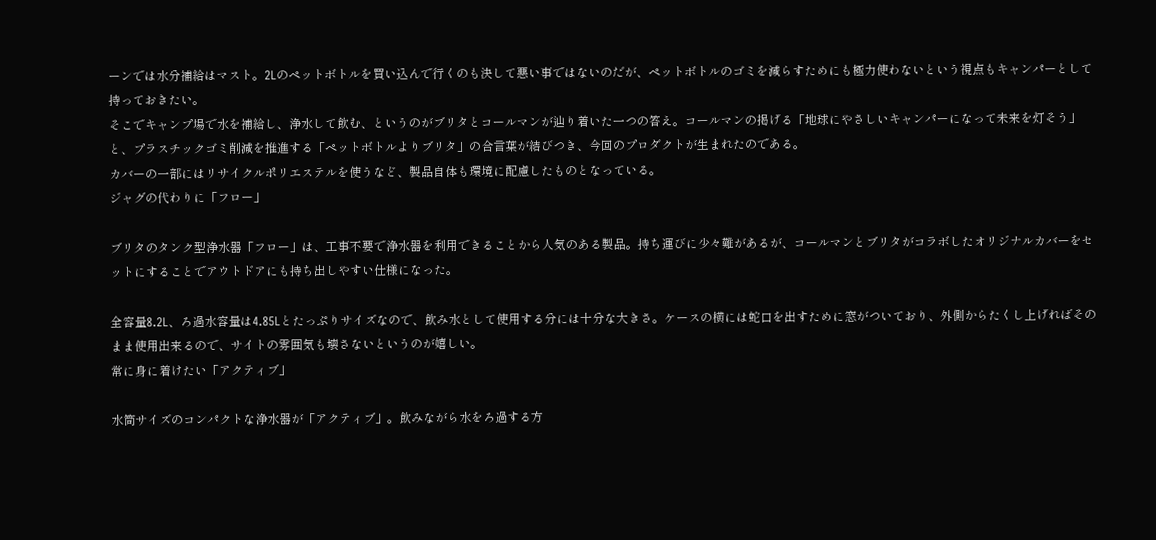ーンでは水分補給はマスト。2Lのペットボトルを買い込んで行くのも決して悪い事ではないのだが、ペットボトルのゴミを減らすためにも極力使わないという視点もキャンパーとして持っておきたい。
そこでキャンプ場で水を補給し、浄水して飲む、というのがブリタとコールマンが辿り着いた一つの答え。コールマンの掲げる「地球にやさしいキャンパーになって未来を灯そう」と、プラスチックゴミ削減を推進する「ペットボトルよりブリタ」の合言葉が結びつき、今回のプロダクトが生まれたのである。
カバーの一部にはリサイクルポリエステルを使うなど、製品自体も環境に配慮したものとなっている。
ジャグの代わりに「フロー」

ブリタのタンク型浄水器「フロー」は、工事不要で浄水器を利用できることから人気のある製品。持ち運びに少々難があるが、コールマンとブリタがコラボしたオリジナルカバーをセットにすることでアウトドアにも持ち出しやすい仕様になった。

全容量8.2L、ろ過水容量は4.85Lとたっぷりサイズなので、飲み水として使用する分には十分な大きさ。ケースの横には蛇口を出すために窓がついており、外側からたくし上げればそのまま使用出来るので、サイトの雰囲気も壊さないというのが嬉しい。
常に身に着けたい「アクティブ」

水筒サイズのコンパクトな浄水器が「アクティブ」。飲みながら水をろ過する方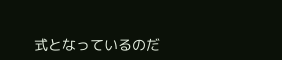式となっているのだ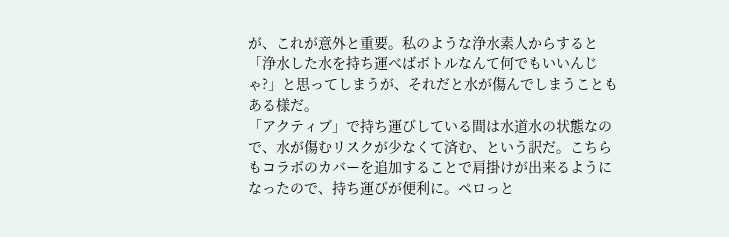が、これが意外と重要。私のような浄水素人からすると「浄水した水を持ち運べばボトルなんて何でもいいんじゃ?」と思ってしまうが、それだと水が傷んでしまうこともある様だ。
「アクティブ」で持ち運びしている間は水道水の状態なので、水が傷むリスクが少なくて済む、という訳だ。こちらもコラボのカバーを追加することで肩掛けが出来るようになったので、持ち運びが便利に。ペロっと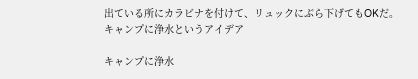出ている所にカラビナを付けて、リュックにぶら下げてもOKだ。
キャンプに浄水というアイデア

キャンプに浄水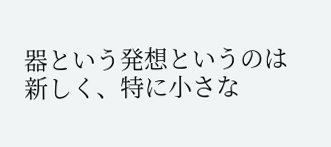器という発想というのは新しく、特に小さな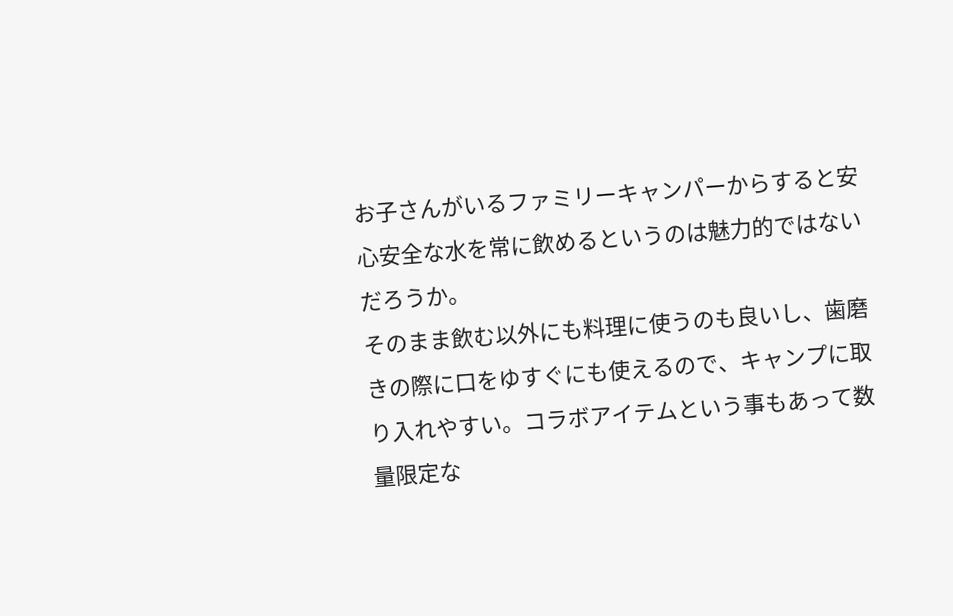お子さんがいるファミリーキャンパーからすると安心安全な水を常に飲めるというのは魅力的ではないだろうか。
そのまま飲む以外にも料理に使うのも良いし、歯磨きの際に口をゆすぐにも使えるので、キャンプに取り入れやすい。コラボアイテムという事もあって数量限定な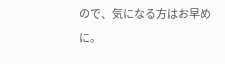ので、気になる方はお早めに。